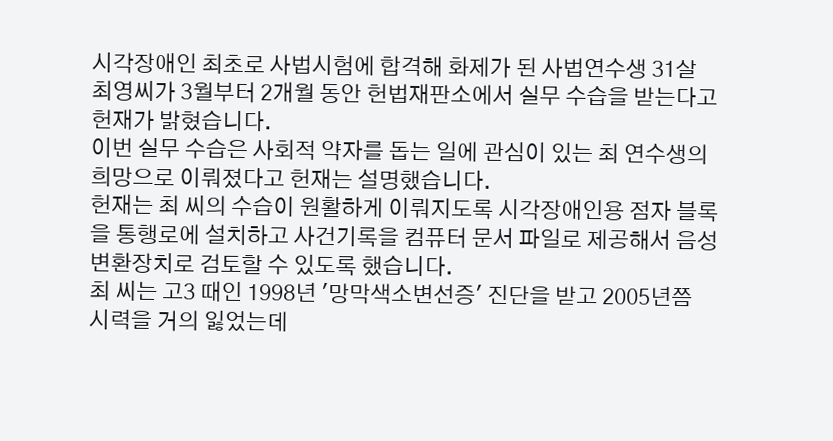시각장애인 최초로 사법시험에 합격해 화제가 된 사법연수생 31살 최영씨가 3월부터 2개월 동안 헌법재판소에서 실무 수습을 받는다고 헌재가 밝혔습니다.
이번 실무 수습은 사회적 약자를 돕는 일에 관심이 있는 최 연수생의 희망으로 이뤄졌다고 헌재는 설명했습니다.
헌재는 최 씨의 수습이 원활하게 이뤄지도록 시각장애인용 점자 블록을 통행로에 설치하고 사건기록을 컴퓨터 문서 파일로 제공해서 음성변환장치로 검토할 수 있도록 했습니다.
최 씨는 고3 때인 1998년 '망막색소변선증' 진단을 받고 2005년쯤 시력을 거의 잃었는데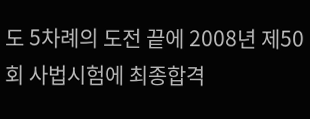도 5차례의 도전 끝에 2008년 제50회 사법시험에 최종합격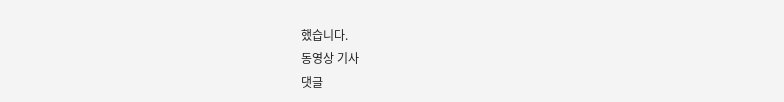했습니다.
동영상 기사
댓글